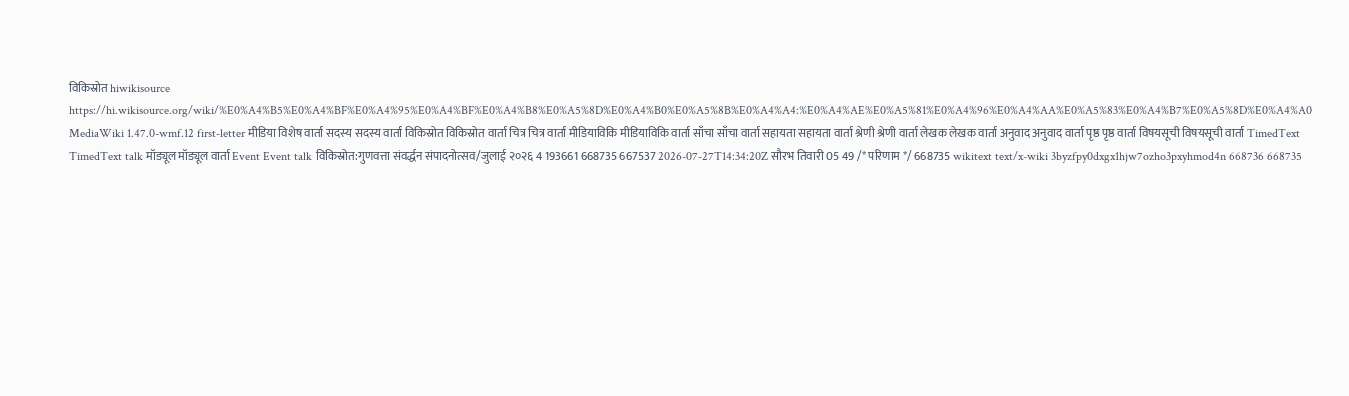विकिस्रोत hiwikisource https://hi.wikisource.org/wiki/%E0%A4%B5%E0%A4%BF%E0%A4%95%E0%A4%BF%E0%A4%B8%E0%A5%8D%E0%A4%B0%E0%A5%8B%E0%A4%A4:%E0%A4%AE%E0%A5%81%E0%A4%96%E0%A4%AA%E0%A5%83%E0%A4%B7%E0%A5%8D%E0%A4%A0 MediaWiki 1.47.0-wmf.12 first-letter मीडिया विशेष वार्ता सदस्य सदस्य वार्ता विकिस्रोत विकिस्रोत वार्ता चित्र चित्र वार्ता मीडियाविकि मीडियाविकि वार्ता साँचा साँचा वार्ता सहायता सहायता वार्ता श्रेणी श्रेणी वार्ता लेखक लेखक वार्ता अनुवाद अनुवाद वार्ता पृष्ठ पृष्ठ वार्ता विषयसूची विषयसूची वार्ता TimedText TimedText talk मॉड्यूल मॉड्यूल वार्ता Event Event talk विकिस्रोत:गुणवत्ता संवर्द्धन संपादनोत्सव/जुलाई २०२६ 4 193661 668735 667537 2026-07-27T14:34:20Z सौरभ तिवारी 05 49 /* परिणाम */ 668735 wikitext text/x-wiki 3byzfpy0dxgx1hjw7ozho3pxyhmod4n 668736 668735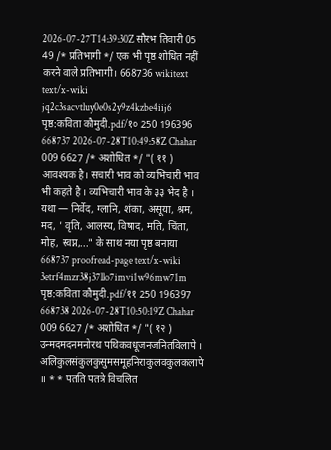2026-07-27T14:39:30Z सौरभ तिवारी 05 49 /* प्रतिभागी */ एक भी पृष्ठ शोधित नहीं करने वाले प्रतिभागी। 668736 wikitext text/x-wiki jq2c3sacvtluy0e0s2y9z4kzbe4iij6 पृष्ठ:कविता कौमुदी.pdf/१० 250 196396 668737 2026-07-28T10:49:58Z Chahar 009 6627 /* अशोधित */ "( ११ ) आवश्यक है। सचारी भाव को व्यभिचारी भाव भी कहते है । व्यभिचारी भाव के ३३ भेद है । यथा — निर्वेद, ग्लानि, शंका, असूया, श्रम, मद, ' वृति, आलस्य, विषाद, मति, चिंता, मोह, स्वप्न,..." के साथ नया पृष्ठ बनाया 668737 proofread-page text/x-wiki 3etrf4mzr38j37llo7imvi1w96mw71m पृष्ठ:कविता कौमुदी.pdf/११ 250 196397 668738 2026-07-28T10:50:19Z Chahar 009 6627 /* अशोधित */ "( १२ ) उन्मदमदनमनोरथ पथिकवधूजनजनितविलापे । अलिकुलसंकुलकुसुमसमूहनिराकुलवकुलकलापे ॥ * * पतति पतत्रे विचलित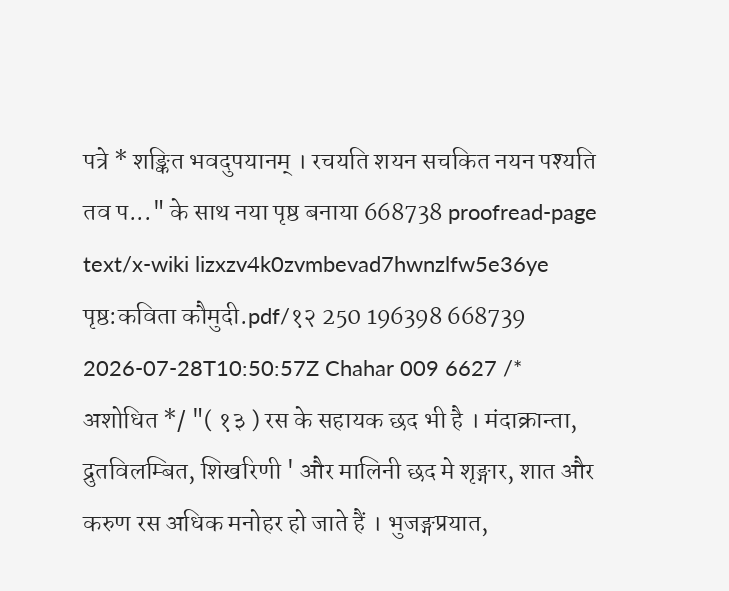पत्रे * शङ्कित भवदुपयानम् । रचयति शयन सचकित नयन पश्यति तव प..." के साथ नया पृष्ठ बनाया 668738 proofread-page text/x-wiki lizxzv4k0zvmbevad7hwnzlfw5e36ye पृष्ठ:कविता कौमुदी.pdf/१२ 250 196398 668739 2026-07-28T10:50:57Z Chahar 009 6627 /* अशोधित */ "( १३ ) रस के सहायक छद भी है । मंदाक्रान्ता, द्रुतविलम्बित, शिखरिणी ' और मालिनी छद मे शृङ्गार, शात और करुण रस अधिक मनोहर हो जाते हैं । भुजङ्गप्रयात,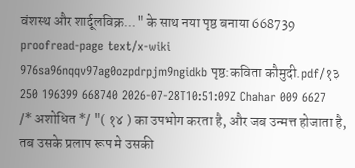वंशस्थ और शार्दूलविक्र..." के साथ नया पृष्ठ बनाया 668739 proofread-page text/x-wiki 976sa96nqqv97ag0ozpdrpjm9ngidkb पृष्ठ:कविता कौमुदी.pdf/१३ 250 196399 668740 2026-07-28T10:51:09Z Chahar 009 6627 /* अशोधित */ "( १४ ) का उपभोग करता है, और जब उन्मत्त होजाता है, तब उसके प्रलाप रूप मे उसकी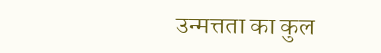उन्मत्तता का कुल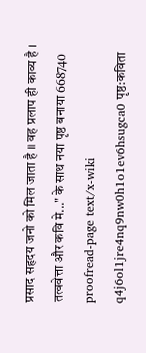प्रसाद सहृदय जनो को मिल जाता है ॥ वह प्रलाप ही काव्य है । तत्ववेत्ता और कवि मे..." के साथ नया पृष्ठ बनाया 668740 proofread-page text/x-wiki q4j6ol1jre4nq9nw0h1o1ev6hsugca0 पृष्ठ:कविता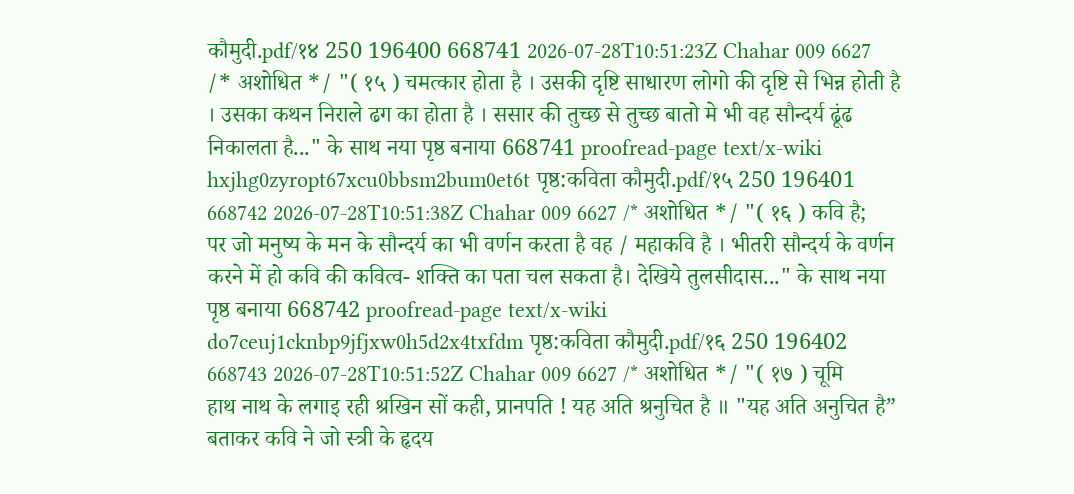कौमुदी.pdf/१४ 250 196400 668741 2026-07-28T10:51:23Z Chahar 009 6627 /* अशोधित */ "( १५ ) चमत्कार होता है । उसकी दृष्टि साधारण लोगो की दृष्टि से भिन्न होती है । उसका कथन निराले ढग का होता है । ससार की तुच्छ से तुच्छ बातो मे भी वह सौन्दर्य ढूंढ निकालता है..." के साथ नया पृष्ठ बनाया 668741 proofread-page text/x-wiki hxjhg0zyropt67xcu0bbsm2bum0et6t पृष्ठ:कविता कौमुदी.pdf/१५ 250 196401 668742 2026-07-28T10:51:38Z Chahar 009 6627 /* अशोधित */ "( १६ ) कवि है; पर जो मनुष्य के मन के सौन्दर्य का भी वर्णन करता है वह / महाकवि है । भीतरी सौन्दर्य के वर्णन करने में हो कवि की कवित्व- शक्ति का पता चल सकता है। देखिये तुलसीदास..." के साथ नया पृष्ठ बनाया 668742 proofread-page text/x-wiki do7ceuj1cknbp9jfjxw0h5d2x4txfdm पृष्ठ:कविता कौमुदी.pdf/१६ 250 196402 668743 2026-07-28T10:51:52Z Chahar 009 6627 /* अशोधित */ "( १७ ) चूमि हाथ नाथ के लगाइ रही श्रखिन सों कही, प्रानपति ! यह अति श्रनुचित है ॥ "यह अति अनुचित है” बताकर कवि ने जो स्त्री के हृदय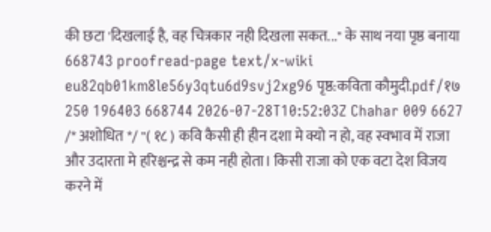की छटा 'दिखलाई है, वह चित्रकार नही दिखला सकत..." के साथ नया पृष्ठ बनाया 668743 proofread-page text/x-wiki eu82qb01km8le56y3qtu6d9svj2xg96 पृष्ठ:कविता कौमुदी.pdf/१७ 250 196403 668744 2026-07-28T10:52:03Z Chahar 009 6627 /* अशोधित */ "( १८ ) कवि कैसी ही हीन दशा मे क्यो न हो, वह स्वभाव में राजा और उदारता मे हरिश्चन्द्र से कम नही होता। किसी राजा को एक वटा देश विजय करने में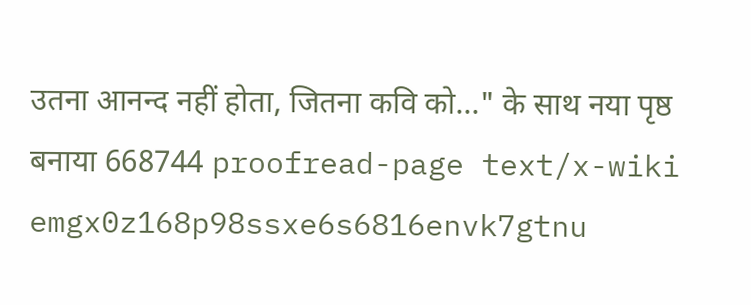उतना आनन्द नहीं होता, जितना कवि को..." के साथ नया पृष्ठ बनाया 668744 proofread-page text/x-wiki emgx0z168p98ssxe6s6816envk7gtnu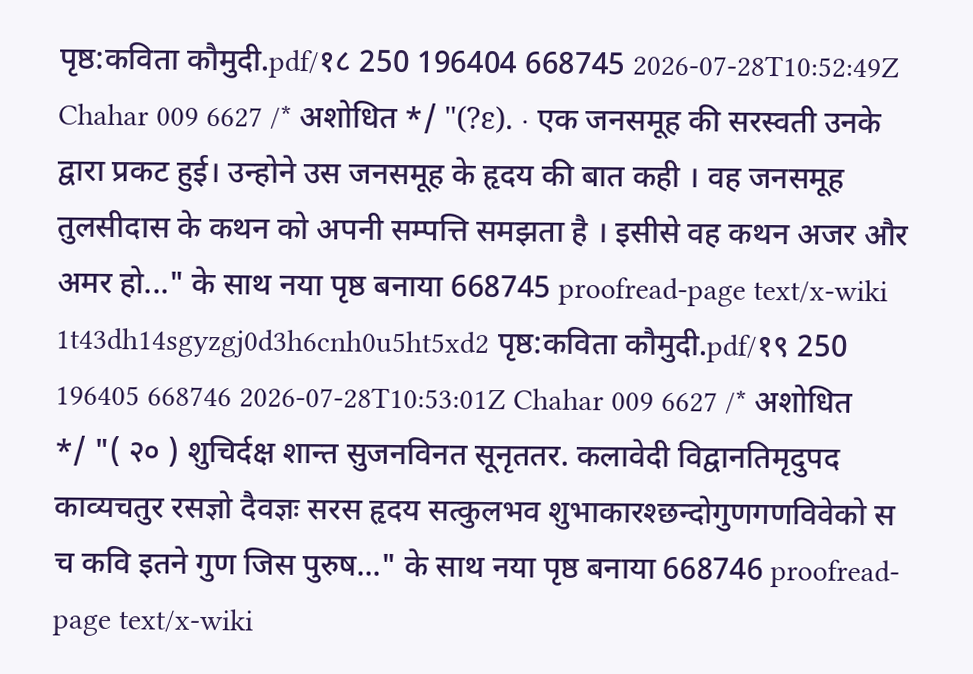पृष्ठ:कविता कौमुदी.pdf/१८ 250 196404 668745 2026-07-28T10:52:49Z Chahar 009 6627 /* अशोधित */ "(?ε). ⋅ एक जनसमूह की सरस्वती उनके द्वारा प्रकट हुई। उन्होने उस जनसमूह के हृदय की बात कही । वह जनसमूह तुलसीदास के कथन को अपनी सम्पत्ति समझता है । इसीसे वह कथन अजर और अमर हो..." के साथ नया पृष्ठ बनाया 668745 proofread-page text/x-wiki 1t43dh14sgyzgj0d3h6cnh0u5ht5xd2 पृष्ठ:कविता कौमुदी.pdf/१९ 250 196405 668746 2026-07-28T10:53:01Z Chahar 009 6627 /* अशोधित */ "( २० ) शुचिर्दक्ष शान्त सुजनविनत सूनृततर. कलावेदी विद्वानतिमृदुपद काव्यचतुर रसज्ञो दैवज्ञः सरस हृदय सत्कुलभव शुभाकारश्छन्दोगुणगणविवेको स च कवि इतने गुण जिस पुरुष..." के साथ नया पृष्ठ बनाया 668746 proofread-page text/x-wiki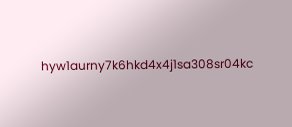hyw1aurny7k6hkd4x4j1sa308sr04kc